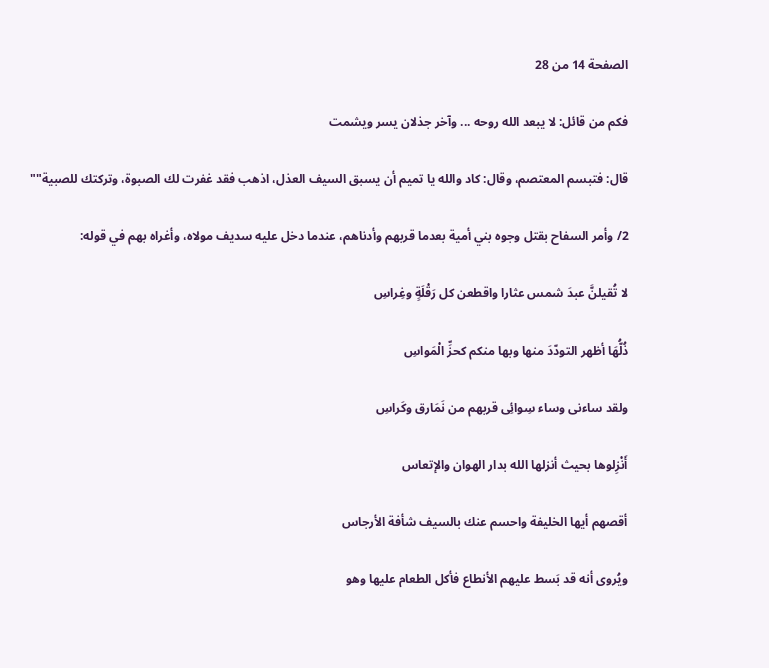الصفحة 14 من 28

فكم من قائل: لا يبعد الله روحه ... وآخر جذلان يسر ويشمت

قال: فتبسم المعتصم، وقال: كاد والله يا تميم أن يسبق السيف العذل، اذهب فقد غفرت لك الصبوة، وتركتك للصبية""

2/ وأمر السفاح بقتل وجوه بني أمية بعدما قربهم وأدناهم، عندما دخل عليه سديف مولاه، وأغراه بهم في قوله:

لا تُقيلنَّ عبدَ شمس عثارا واقطعن كل رَقْلَةٍ وغِراسِ

ذُلُّهَا أظهر التودّدَ منها وبها منكم كحزِّ الْمَواسِ

ولقد ساءنى وساء سِوائِى قربهم من نَمَارق وكَراسِ

أَنْزِلوها بحيث أنزلها الله بدار الهوان والإتعاس

أقصهم أيها الخليفة واحسم عنك بالسيف شأفة الأرجاس

ويُروى أنه قد بَسط عليهم الأنطاع فأكل الطعام عليها وهو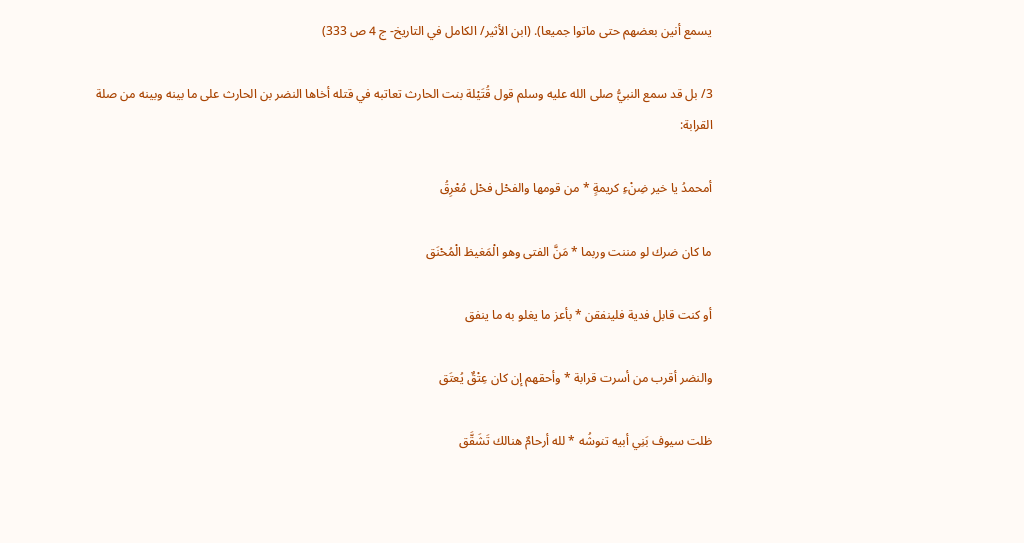يسمع أنين بعضهم حتى ماتوا جميعا). (ابن الأثير/ الكامل في التاريخ- ج 4 ص 333)

3/ بل قد سمع النبيُّ صلى الله عليه وسلم قول قُتَيْلة بنت الحارث تعاتبه في قتله أخاها النضر بن الحارث على ما بينه وبينه من صلة القرابة:

أمحمدُ يا خير ضِنْءِ كريمةٍ * من قومها والفحْل فحْل مُعْرِقُ

ما كان ضرك لو مننت وربما * مَنَّ الفتى وهو الْمَغيظ الْمُحْنَق

أو كنت قابل فدية فلينفقن * بأعز ما يغلو به ما ينفق

والنضر أقرب من أسرت قرابة * وأحقهم إن كان عِتْقٌ يُعتَق

ظلت سيوف بَنِي أبيه تنوشُه * لله أرحامٌ هنالك تَشَقَّق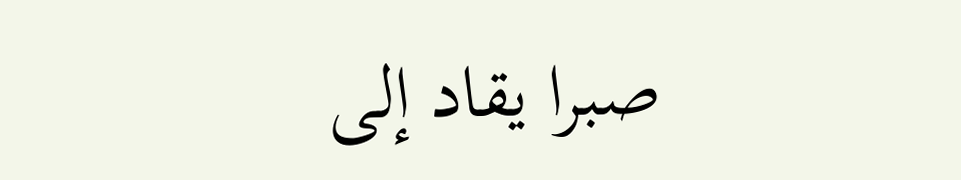صبرا يقاد إلى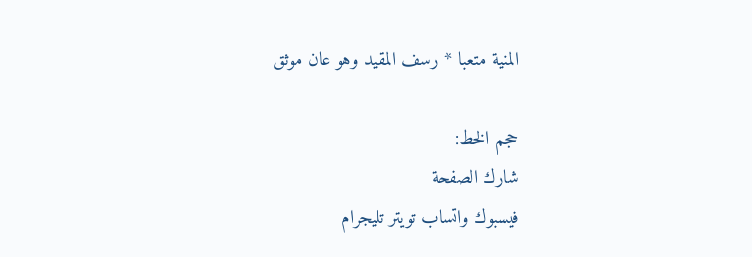المنية متعبا * رسف المقيد وهو عان موثق

حجم الخط:
شارك الصفحة
فيسبوك واتساب تويتر تليجرام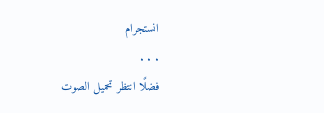انستجرام
. . .
فضلًا انتظر تحميل الصوت